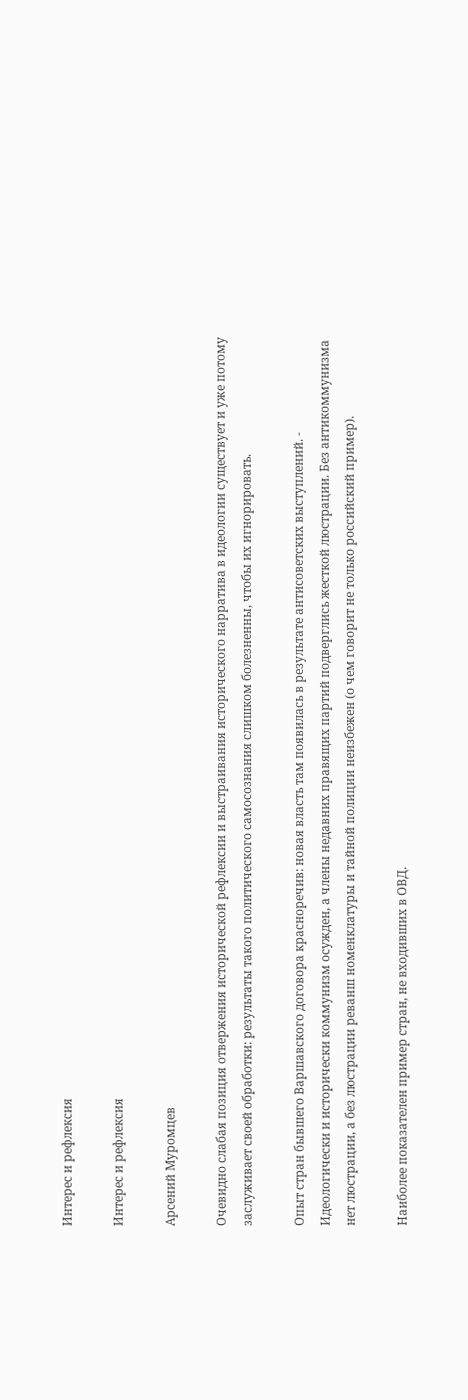Интерес и рефлексия

Интерес и рефлексия

Арсений Муромцев

Очевидно слабая позиция отвержения исторической рефлексии и выстраивания исторического нарратива в идеологии существует и уже потому заслуживает своей обработки: результаты такого политического самосознания слишком болезненны, чтобы их игнорировать.

Опыт стран бывшего Варшавского договора красноречив: новая власть там появилась в результате антисоветских выступлений. - Идеологически и исторически коммунизм осужден, а члены недавних правящих партий подверглись жесткой люстрации. Без антикоммунизма нет люстрации, а без люстрации реванш номенклатуры и тайной полиции неизбежен (о чем говорит не только российский пример).

Наиболее показателен пример стран, не входивших в ОВД.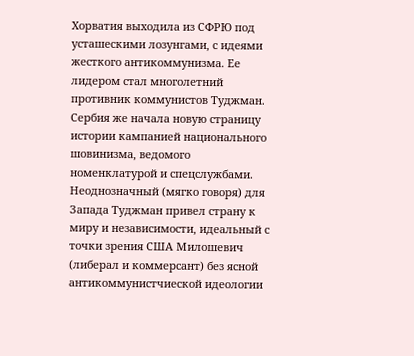Хорватия выходила из СФРЮ под усташескими лозунгами, с идеями жесткого антикоммунизма. Ее лидером стал многолетний противник коммунистов Туджман. Сербия же начала новую страницу истории кампанией национального шовинизма, ведомого номенклатурой и спецслужбами. Неоднозначный (мягко говоря) для Запада Туджман привел страну к миру и независимости, идеальный с точки зрения США Милошевич (либерал и коммерсант) без ясной антикоммунистчиеской идеологии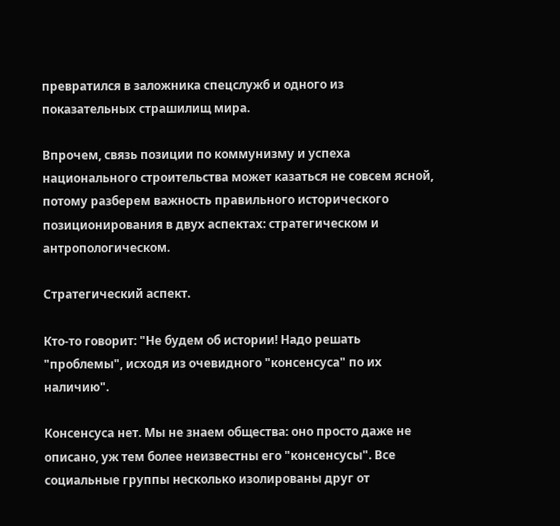превратился в заложника спецслужб и одного из показательных страшилищ мира.

Впрочем, связь позиции по коммунизму и успеха национального строительства может казаться не совсем ясной, потому разберем важность правильного исторического позиционирования в двух аспектах: стратегическом и антропологическом.

Стратегический аспект.

Кто-то говорит: "Не будем об истории! Надо решать "проблемы", исходя из очевидного "консенсуса" по их наличию".

Консенсуса нет. Мы не знаем общества: оно просто даже не описано, уж тем более неизвестны его "консенсусы". Все социальные группы несколько изолированы друг от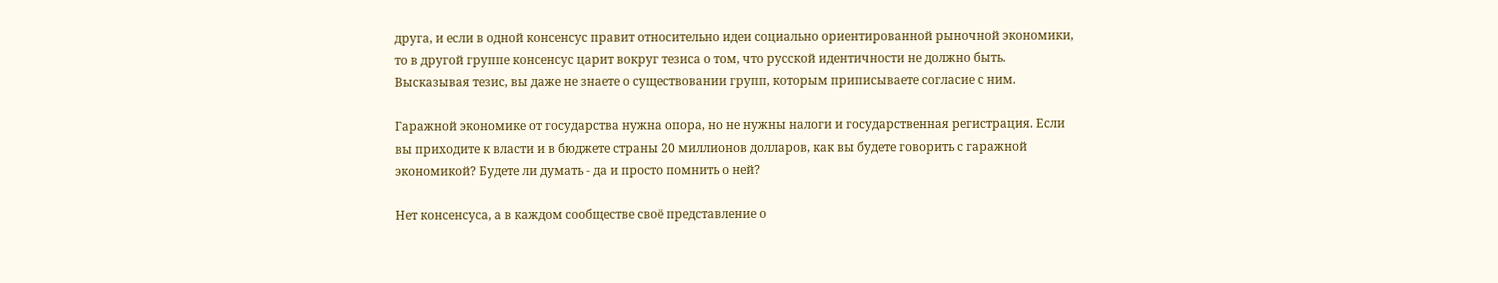друга, и если в одной консенсус правит относительно идеи социально ориентированной рыночной экономики, то в другой группе консенсус царит вокруг тезиса о том, что русской идентичности не должно быть. Высказывая тезис, вы даже не знаете о существовании групп, которым приписываете согласие с ним.

Гаражной экономике от государства нужна опора, но не нужны налоги и государственная регистрация. Если вы приходите к власти и в бюджете страны 20 миллионов долларов, как вы будете говорить с гаражной экономикой? Будете ли думать - да и просто помнить о ней?

Нет консенсуса, а в каждом сообществе своё представление о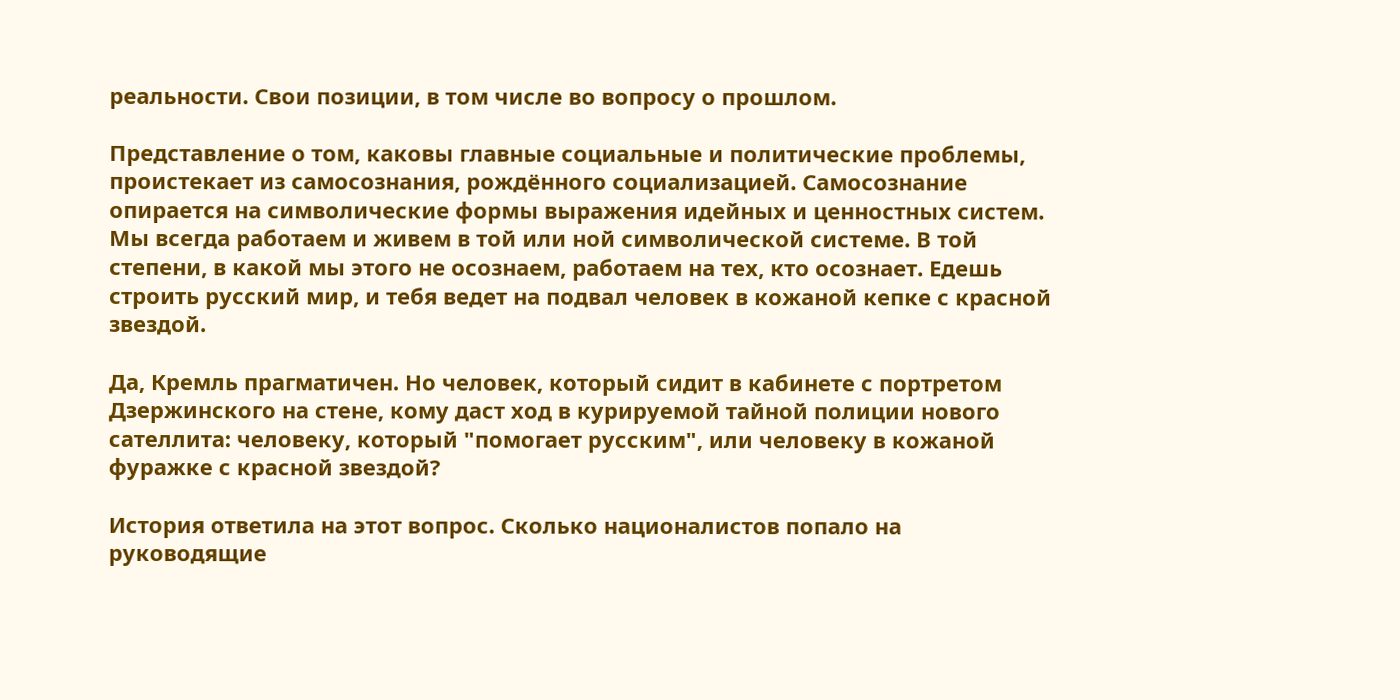реальности. Свои позиции, в том числе во вопросу о прошлом.

Представление о том, каковы главные социальные и политические проблемы, проистекает из самосознания, рождённого социализацией. Самосознание опирается на символические формы выражения идейных и ценностных систем. Мы всегда работаем и живем в той или ной символической системе. В той степени, в какой мы этого не осознаем, работаем на тех, кто осознает. Едешь строить русский мир, и тебя ведет на подвал человек в кожаной кепке с красной звездой.

Да, Кремль прагматичен. Но человек, который сидит в кабинете с портретом Дзержинского на стене, кому даст ход в курируемой тайной полиции нового сателлита: человеку, который "помогает русским", или человеку в кожаной фуражке с красной звездой?

История ответила на этот вопрос. Сколько националистов попало на руководящие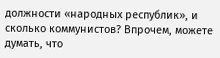должности «народных республик», и сколько коммунистов? Впрочем, можете думать, что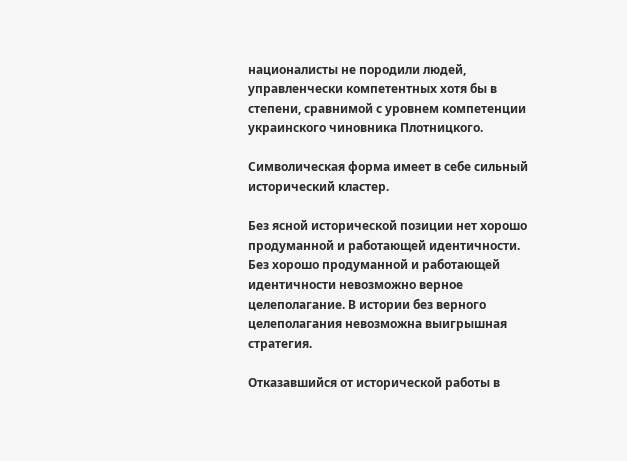националисты не породили людей, управленчески компетентных хотя бы в степени, сравнимой с уровнем компетенции украинского чиновника Плотницкого.

Символическая форма имеет в себе сильный исторический кластер.

Без ясной исторической позиции нет хорошо продуманной и работающей идентичности. Без хорошо продуманной и работающей идентичности невозможно верное целеполагание. В истории без верного целеполагания невозможна выигрышная стратегия.

Отказавшийся от исторической работы в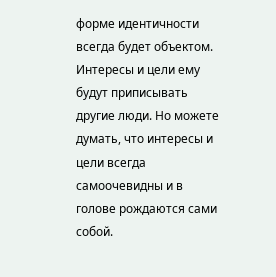форме идентичности всегда будет объектом. Интересы и цели ему будут приписывать другие люди. Но можете думать, что интересы и цели всегда самоочевидны и в голове рождаются сами собой.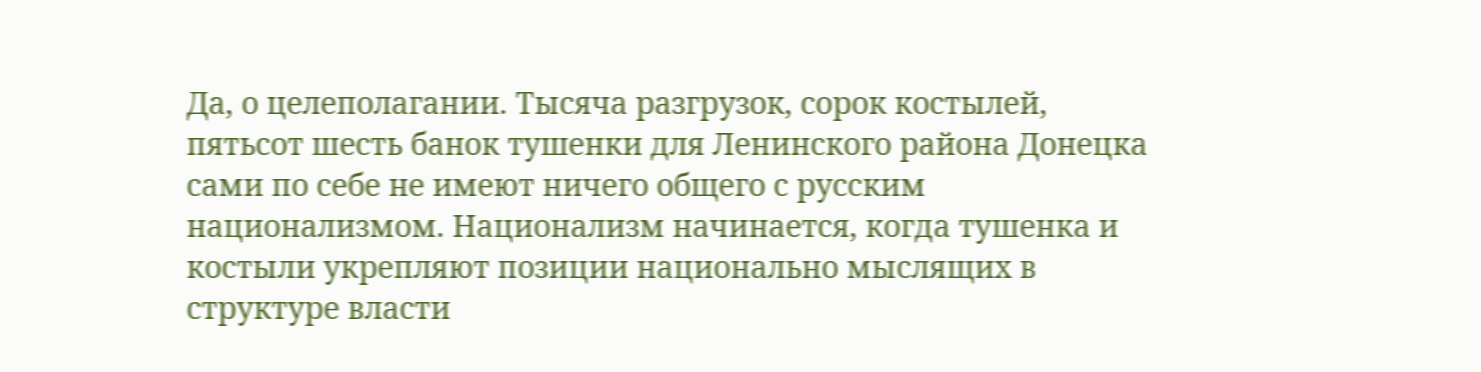Да, о целеполагании. Тысяча разгрузок, сорок костылей, пятьсот шесть банок тушенки для Ленинского района Донецка сами по себе не имеют ничего общего с русским национализмом. Национализм начинается, когда тушенка и костыли укрепляют позиции национально мыслящих в структуре власти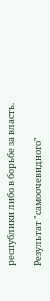республики либо в борьбе за власть.

Результат "самоочевидного"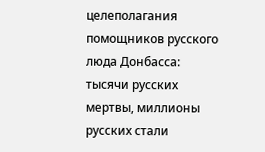целеполагания помощников русского люда Донбасса: тысячи русских мертвы, миллионы русских стали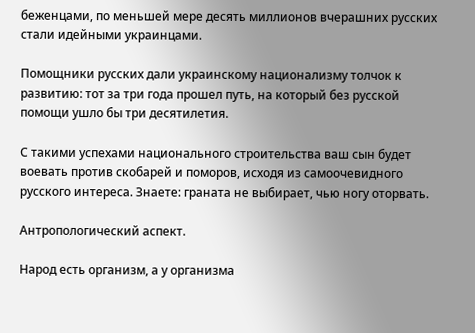беженцами, по меньшей мере десять миллионов вчерашних русских стали идейными украинцами.

Помощники русских дали украинскому национализму толчок к развитию: тот за три года прошел путь, на который без русской помощи ушло бы три десятилетия.

С такими успехами национального строительства ваш сын будет воевать против скобарей и поморов, исходя из самоочевидного русского интереса. Знаете: граната не выбирает, чью ногу оторвать.

Антропологический аспект.

Народ есть организм, а у организма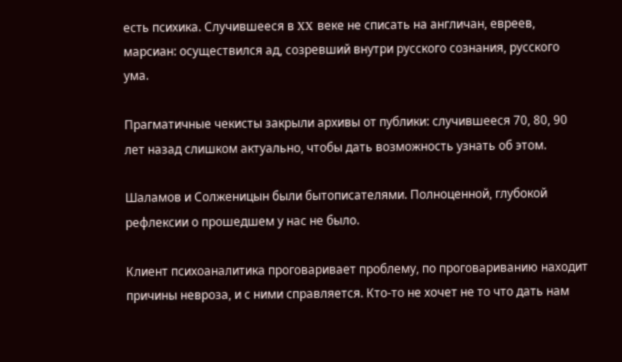есть психика. Случившееся в XX веке не списать на англичан, евреев, марсиан: осуществился ад, созревший внутри русского сознания, русского ума.

Прагматичные чекисты закрыли архивы от публики: случившееся 70, 80, 90 лет назад слишком актуально, чтобы дать возможность узнать об этом.

Шаламов и Солженицын были бытописателями. Полноценной, глубокой рефлексии о прошедшем у нас не было.

Клиент психоаналитика проговаривает проблему, по проговариванию находит причины невроза, и с ними справляется. Кто-то не хочет не то что дать нам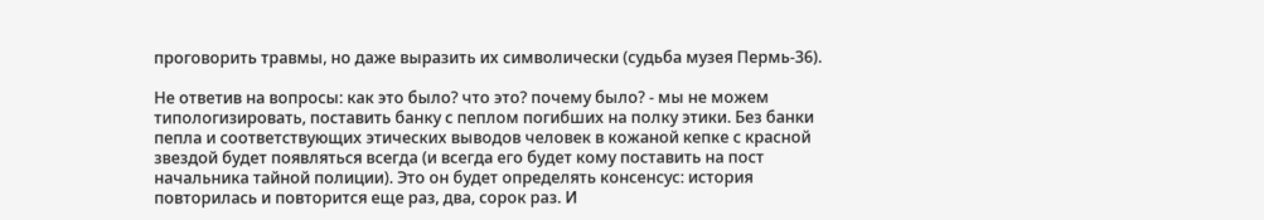проговорить травмы, но даже выразить их символически (судьба музея Пермь-36).

Не ответив на вопросы: как это было? что это? почему было? - мы не можем типологизировать, поставить банку с пеплом погибших на полку этики. Без банки пепла и соответствующих этических выводов человек в кожаной кепке с красной звездой будет появляться всегда (и всегда его будет кому поставить на пост начальника тайной полиции). Это он будет определять консенсус: история повторилась и повторится еще раз, два, сорок раз. И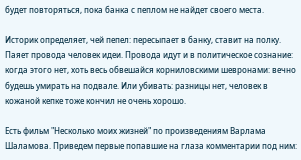будет повторяться, пока банка с пеплом не найдет своего места.

Историк определяет, чей пепел: пересыпает в банку, ставит на полку. Паяет провода человек идеи. Провода идут и в политическое сознание: когда этого нет, хоть весь обвешайся корниловскими шевронами: вечно будешь умирать на подвале. Или убивать: разницы нет, человек в кожаной кепке тоже кончил не очень хорошо.

Есть фильм "Несколько моих жизней" по произведениям Варлама Шаламова. Приведем первые попавшие на глаза комментарии под ним: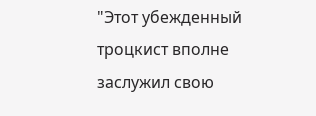"Этот убежденный троцкист вполне заслужил свою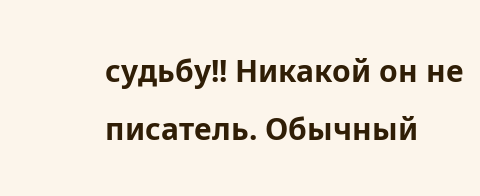судьбу!! Никакой он не писатель. Обычный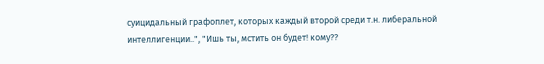суицидальный графоплет, которых каждый второй среди т.н. либеральной интеллигенции..", "Ишь ты, мстить он будет! кому??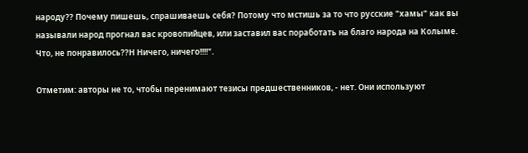народу?? Почему пишешь, спрашиваешь себя? Потому что мстишь за то что русские "хамы" как вы называли народ прогнал вас кровопийцев, или заставил вас поработать на благо народа на Колыме. Что, не понравилось??Н Ничего, ничего!!!!".

Отметим: авторы не то, чтобы перенимают тезисы предшественников, - нет. Они используют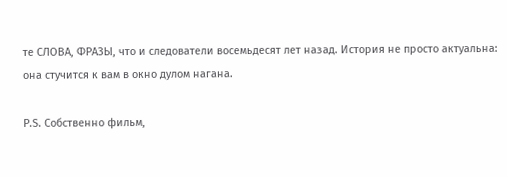те СЛОВА, ФРАЗЫ, что и следователи восемьдесят лет назад. История не просто актуальна: она стучится к вам в окно дулом нагана.

P.S. Собственно фильм,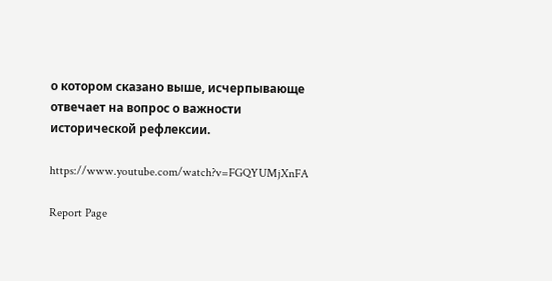о котором сказано выше, исчерпывающе отвечает на вопрос о важности исторической рефлексии.

https://www.youtube.com/watch?v=FGQYUMjXnFA

Report Page